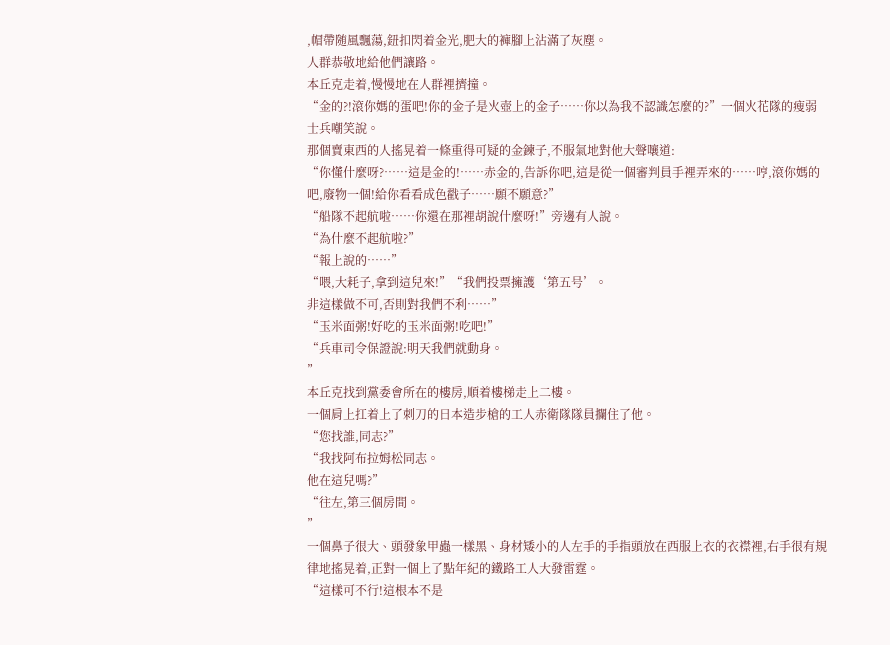,帽帶随風飄蕩,鈕扣閃着金光,肥大的褲腳上沾滿了灰塵。
人群恭敬地給他們讓路。
本丘克走着,慢慢地在人群裡擠撞。
“金的?!滾你媽的蛋吧!你的金子是火壺上的金子……你以為我不認識怎麼的?”一個火花隊的瘦弱士兵嘲笑說。
那個賣東西的人搖晃着一條重得可疑的金鍊子,不服氣地對他大聲嚷道:
“你懂什麼呀?……這是金的!……赤金的,告訴你吧,這是從一個審判員手裡弄來的……哼,滾你媽的吧,廢物一個!給你看看成色戳子……願不願意?”
“船隊不起航啦……你還在那裡胡說什麼呀!”旁邊有人說。
“為什麼不起航啦?”
“報上說的……”
“喂,大耗子,拿到這兒來!”“我們投票擁護‘第五号’。
非這樣做不可,否則對我們不利……”
“玉米面粥!好吃的玉米面粥!吃吧!”
“兵車司令保證說:明天我們就動身。
”
本丘克找到黨委會所在的樓房,順着樓梯走上二樓。
一個肩上扛着上了刺刀的日本造步槍的工人赤衛隊隊員攔住了他。
“您找誰,同志?”
“我找阿布拉姆松同志。
他在這兒嗎?”
“往左,第三個房間。
”
一個鼻子很大、頭發象甲蟲一樣黑、身材矮小的人左手的手指頭放在西服上衣的衣襟裡,右手很有規律地搖晃着,正對一個上了點年紀的鐵路工人大發雷霆。
“這樣可不行!這根本不是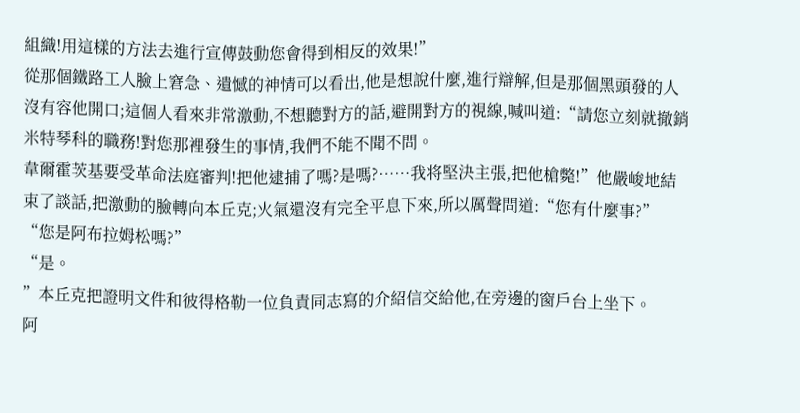組織!用這樣的方法去進行宣傳鼓動您會得到相反的效果!”
從那個鐵路工人臉上窘急、遺憾的神情可以看出,他是想說什麼,進行辯解,但是那個黑頭發的人沒有容他開口;這個人看來非常激動,不想聽對方的話,避開對方的視線,喊叫道:“請您立刻就撤銷米特琴科的職務!對您那裡發生的事情,我們不能不聞不問。
韋爾霍茨基要受革命法庭審判!把他逮捕了嗎?是嗎?……我将堅決主張,把他槍斃!”他嚴峻地結束了談話,把激動的臉轉向本丘克;火氣還沒有完全平息下來,所以厲聲問道:“您有什麼事?”
“您是阿布拉姆松嗎?”
“是。
”本丘克把證明文件和彼得格勒一位負責同志寫的介紹信交給他,在旁邊的窗戶台上坐下。
阿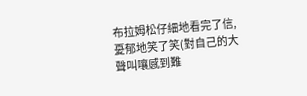布拉姆松仔細地看完了信,憂郁地笑了笑(對自己的大聲叫嚷感到難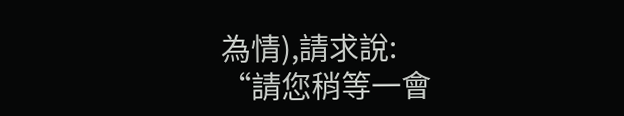為情),請求說:
“請您稍等一會